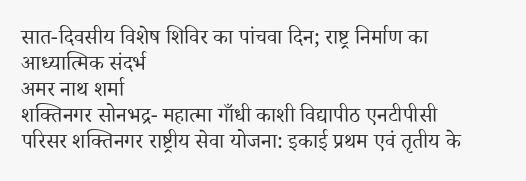सात-दिवसीय विशेष शिविर का पांचवा दिन; राष्ट्र निर्माण का आध्यात्मिक संदर्भ
अमर नाथ शर्मा
शक्तिनगर सोनभद्र- महात्मा गाँधी काशी विद्यापीठ एनटीपीसी परिसर शक्तिनगर राष्ट्रीय सेवा योजना: इकाई प्रथम एवं तृतीय के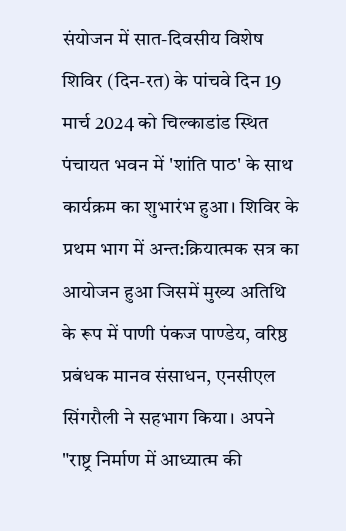संयोजन में सात-दिवसीय विशेष शिविर (दिन-रत) के पांचवे दिन 19 मार्च 2024 को चिल्काडांड स्थित पंचायत भवन में 'शांति पाठ' के साथ कार्यक्रम का शुभारंभ हुआ। शिविर के प्रथम भाग में अन्त:क्रियात्मक सत्र का आयोजन हुआ जिसमें मुख्य अतिथि के रूप में पाणी पंकज पाण्डेय, वरिष्ठ प्रबंधक मानव संसाधन, एनसीएल सिंगरौली ने सहभाग किया। अपने "राष्ट्र निर्माण में आध्यात्म की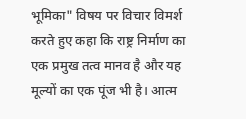भूमिका" विषय पर विचार विमर्श करते हुए कहा कि राष्ट्र निर्माण का एक प्रमुख तत्व मानव है और यह मूल्यों का एक पूंज भी है। आत्म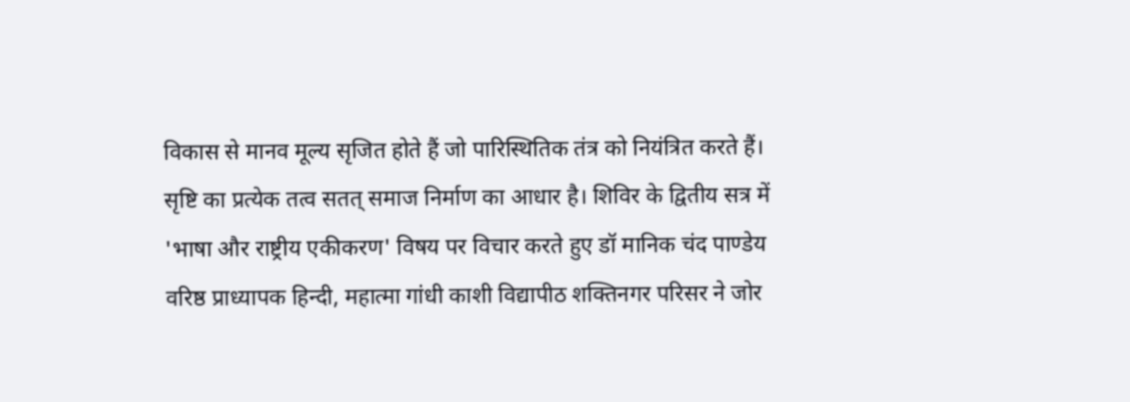विकास से मानव मूल्य सृजित होते हैं जो पारिस्थितिक तंत्र को नियंत्रित करते हैं। सृष्टि का प्रत्येक तत्व सतत् समाज निर्माण का आधार है। शिविर के द्वितीय सत्र में 'भाषा और राष्ट्रीय एकीकरण' विषय पर विचार करते हुए डॉ मानिक चंद पाण्डेय वरिष्ठ प्राध्यापक हिन्दी, महात्मा गांधी काशी विद्यापीठ शक्तिनगर परिसर ने जोर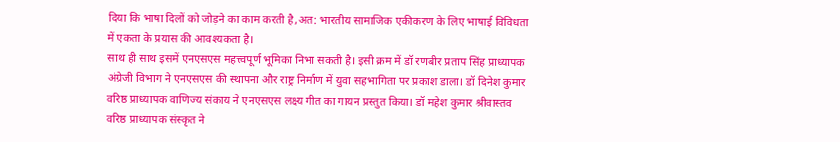दिया कि भाषा दिलों को जोड़ने का काम करती है,अत: भारतीय सामाजिक एकीकरण के लिए भाषाई विविधता में एकता के प्रयास की आवश्यकता है।
साथ ही साथ इसमें एनएसएस महत्त्वपूर्ण भूमिका निभा सकती है। इसी क्रम में डॉ रणबीर प्रताप सिंह प्राध्यापक अंग्रेजी विभाग ने एनएसएस की स्थापना और राष्ट्र निर्माण में युवा सहभागिता पर प्रकाश डाला। डॉ दिनेश कुमार वरिष्ठ प्राध्यापक वाणिज्य संकाय ने एनएसएस लक्ष्य गीत का गायन प्रस्तुत किया। डॉ महेश कुमार श्रीवास्तव वरिष्ठ प्राध्यापक संस्कृत ने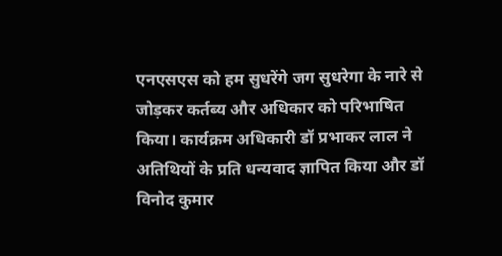एनएसएस को हम सुधरेंगे जग सुधरेगा के नारे से जोड़कर कर्तब्य और अधिकार को परिभाषित किया। कार्यक्रम अधिकारी डॉ प्रभाकर लाल ने अतिथियों के प्रति धन्यवाद ज्ञापित किया और डॉ विनोद कुमार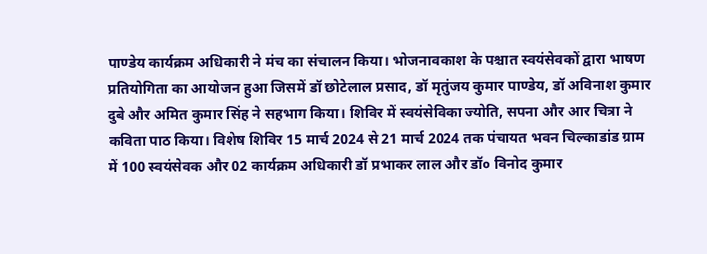पाण्डेय कार्यक्रम अधिकारी ने मंच का संचालन किया। भोजनावकाश के पश्चात स्वयंसेवकों द्वारा भाषण प्रतियोगिता का आयोजन हुआ जिसमें डॉ छोटेलाल प्रसाद, डॉ मृतुंजय कुमार पाण्डेय, डॉ अविनाश कुमार दुबे और अमित कुमार सिंह ने सहभाग किया। शिविर में स्वयंसेविका ज्योति, सपना और आर चित्रा ने कविता पाठ किया। विशेष शिविर 15 मार्च 2024 से 21 मार्च 2024 तक पंचायत भवन चिल्काडांड ग्राम में 100 स्वयंसेवक और 02 कार्यक्रम अधिकारी डॉ प्रभाकर लाल और डॉ० विनोद कुमार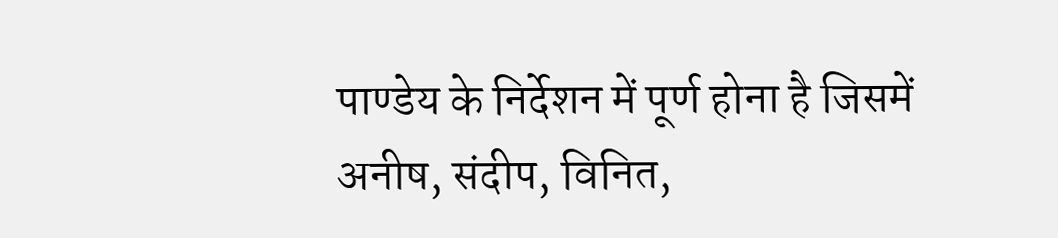पाण्डेय के निर्देशन में पूर्ण होना है जिसमें अनीष, संदीप, विनित,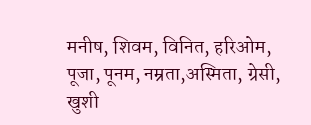मनीष, शिवम, विनित, हरिओम, पूजा, पूनम, नम्रता,अस्मिता, ग्रेसी, खुशी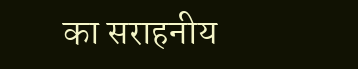का सराहनीय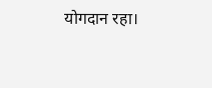योगदान रहा।